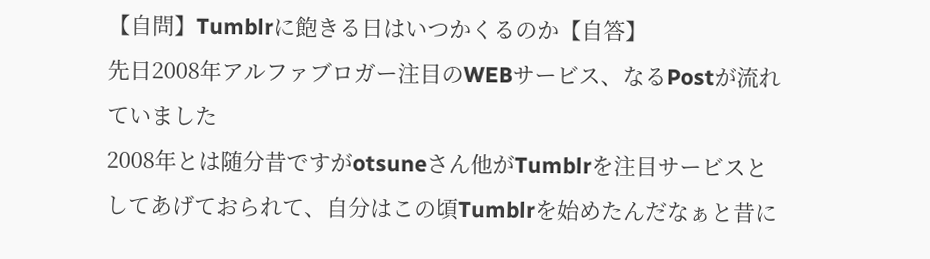【自問】Tumblrに飽きる日はいつかくるのか【自答】
先日2008年アルファブロガー注目のWEBサービス、なるPostが流れていました
2008年とは随分昔ですがotsuneさん他がTumblrを注目サービスとしてあげておられて、自分はこの頃Tumblrを始めたんだなぁと昔に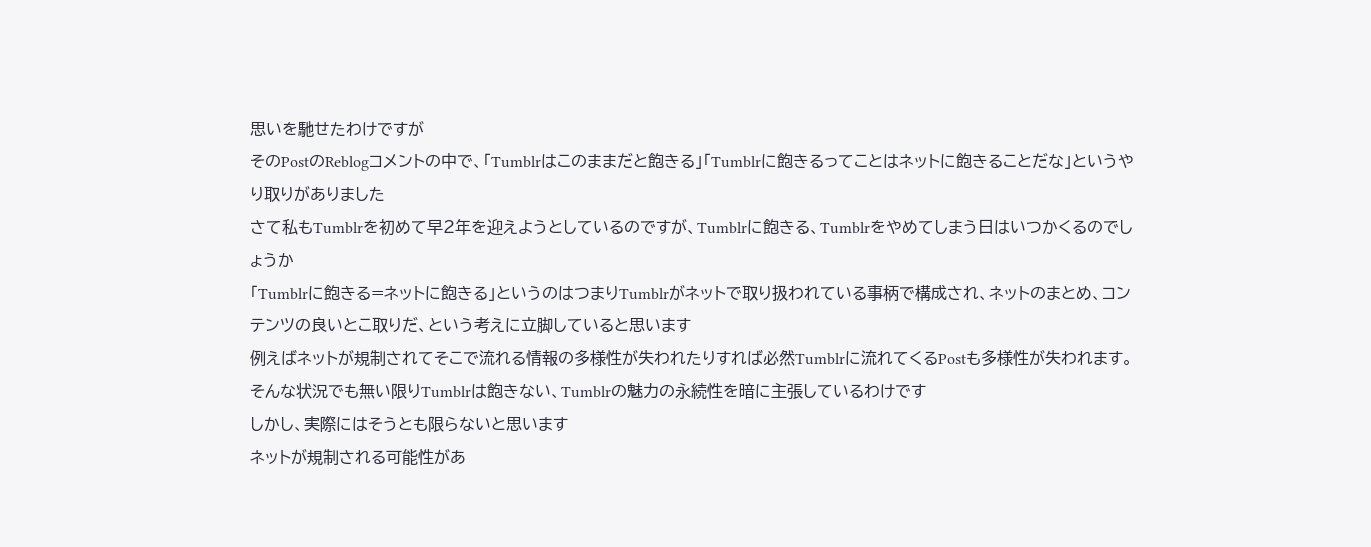思いを馳せたわけですが
そのPostのReblogコメントの中で、「Tumblrはこのままだと飽きる」「Tumblrに飽きるってことはネットに飽きることだな」というやり取りがありました
さて私もTumblrを初めて早2年を迎えようとしているのですが、Tumblrに飽きる、Tumblrをやめてしまう日はいつかくるのでしょうか
「Tumblrに飽きる=ネットに飽きる」というのはつまりTumblrがネットで取り扱われている事柄で構成され、ネットのまとめ、コンテンツの良いとこ取りだ、という考えに立脚していると思います
例えばネットが規制されてそこで流れる情報の多様性が失われたりすれば必然Tumblrに流れてくるPostも多様性が失われます。そんな状況でも無い限りTumblrは飽きない、Tumblrの魅力の永続性を暗に主張しているわけです
しかし、実際にはそうとも限らないと思います
ネットが規制される可能性があ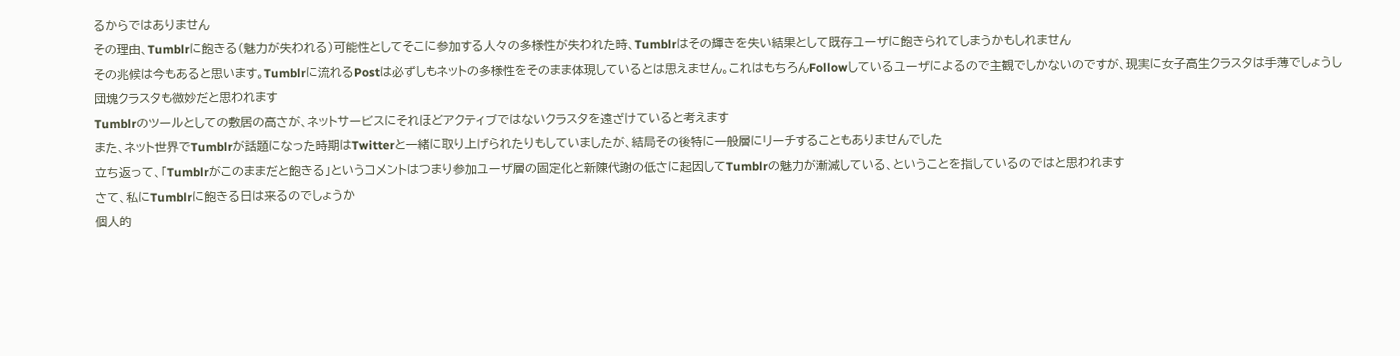るからではありません
その理由、Tumblrに飽きる(魅力が失われる)可能性としてそこに参加する人々の多様性が失われた時、Tumblrはその輝きを失い結果として既存ユーザに飽きられてしまうかもしれません
その兆候は今もあると思います。Tumblrに流れるPostは必ずしもネットの多様性をそのまま体現しているとは思えません。これはもちろんFollowしているユーザによるので主観でしかないのですが、現実に女子高生クラスタは手薄でしょうし団塊クラスタも微妙だと思われます
Tumblrのツールとしての敷居の高さが、ネットサービスにそれほどアクティブではないクラスタを遠ざけていると考えます
また、ネット世界でTumblrが話題になった時期はTwitterと一緒に取り上げられたりもしていましたが、結局その後特に一般層にリーチすることもありませんでした
立ち返って、「Tumblrがこのままだと飽きる」というコメントはつまり参加ユーザ層の固定化と新陳代謝の低さに起因してTumblrの魅力が漸減している、ということを指しているのではと思われます
さて、私にTumblrに飽きる日は来るのでしょうか
個人的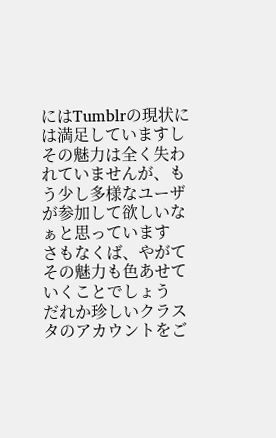にはTumblrの現状には満足していますしその魅力は全く失われていませんが、もう少し多様なユーザが参加して欲しいなぁと思っています
さもなくば、やがてその魅力も色あせていくことでしょう
だれか珍しいクラスタのアカウントをご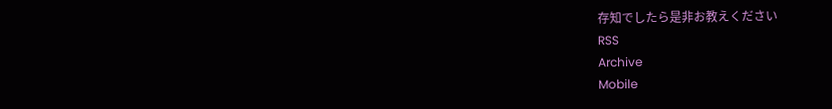存知でしたら是非お教えください
RSS
Archive
Mobile